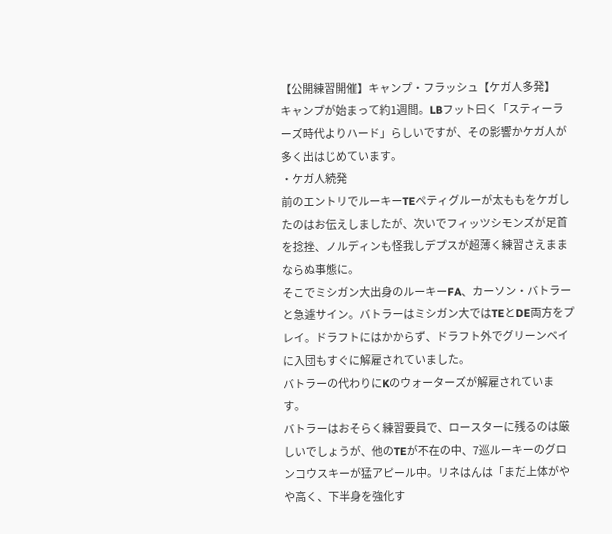【公開練習開催】キャンプ・フラッシュ【ケガ人多発】
キャンプが始まって約1週間。LBフット曰く「スティーラーズ時代よりハード」らしいですが、その影響かケガ人が多く出はじめています。
・ケガ人続発
前のエントリでルーキーTEペティグルーが太ももをケガしたのはお伝えしましたが、次いでフィッツシモンズが足首を捻挫、ノルディンも怪我しデプスが超薄く練習さえままならぬ事態に。
そこでミシガン大出身のルーキーFA、カーソン・バトラーと急遽サイン。バトラーはミシガン大ではTEとDE両方をプレイ。ドラフトにはかからず、ドラフト外でグリーンベイに入団もすぐに解雇されていました。
バトラーの代わりにKのウォーターズが解雇されています。
バトラーはおそらく練習要員で、ロースターに残るのは厳しいでしょうが、他のTEが不在の中、7巡ルーキーのグロンコウスキーが猛アピール中。リネはんは「まだ上体がやや高く、下半身を強化す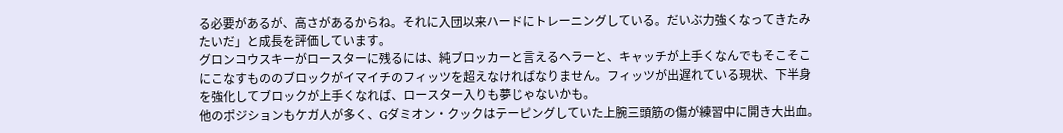る必要があるが、高さがあるからね。それに入団以来ハードにトレーニングしている。だいぶ力強くなってきたみたいだ」と成長を評価しています。
グロンコウスキーがロースターに残るには、純ブロッカーと言えるヘラーと、キャッチが上手くなんでもそこそこにこなすもののブロックがイマイチのフィッツを超えなければなりません。フィッツが出遅れている現状、下半身を強化してブロックが上手くなれば、ロースター入りも夢じゃないかも。
他のポジションもケガ人が多く、Gダミオン・クックはテーピングしていた上腕三頭筋の傷が練習中に開き大出血。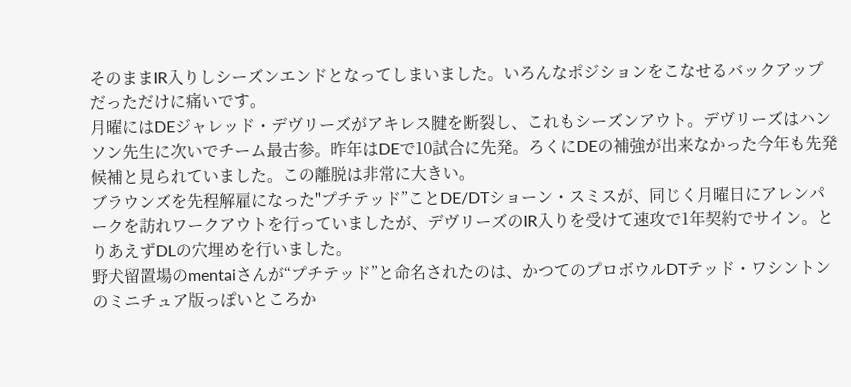そのままIR入りしシーズンエンドとなってしまいました。いろんなポジションをこなせるバックアップだっただけに痛いです。
月曜にはDEジャレッド・デヴリーズがアキレス腱を断裂し、これもシーズンアウト。デヴリーズはハンソン先生に次いでチーム最古参。昨年はDEで10試合に先発。ろくにDEの補強が出来なかった今年も先発候補と見られていました。この離脱は非常に大きい。
ブラウンズを先程解雇になった"プチテッド”ことDE/DTショーン・スミスが、同じく月曜日にアレンパークを訪れワークアウトを行っていましたが、デヴリーズのIR入りを受けて速攻で1年契約でサイン。とりあえずDLの穴埋めを行いました。
野犬留置場のmentaiさんが“プチテッド”と命名されたのは、かつてのプロボウルDTテッド・ワシントンのミニチュア版っぽいところか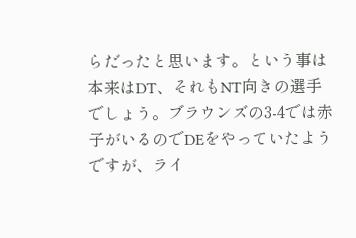らだったと思います。という事は本来はDT、それもNT向きの選手でしょう。ブラウンズの3-4では赤子がいるのでDEをやっていたようですが、ライ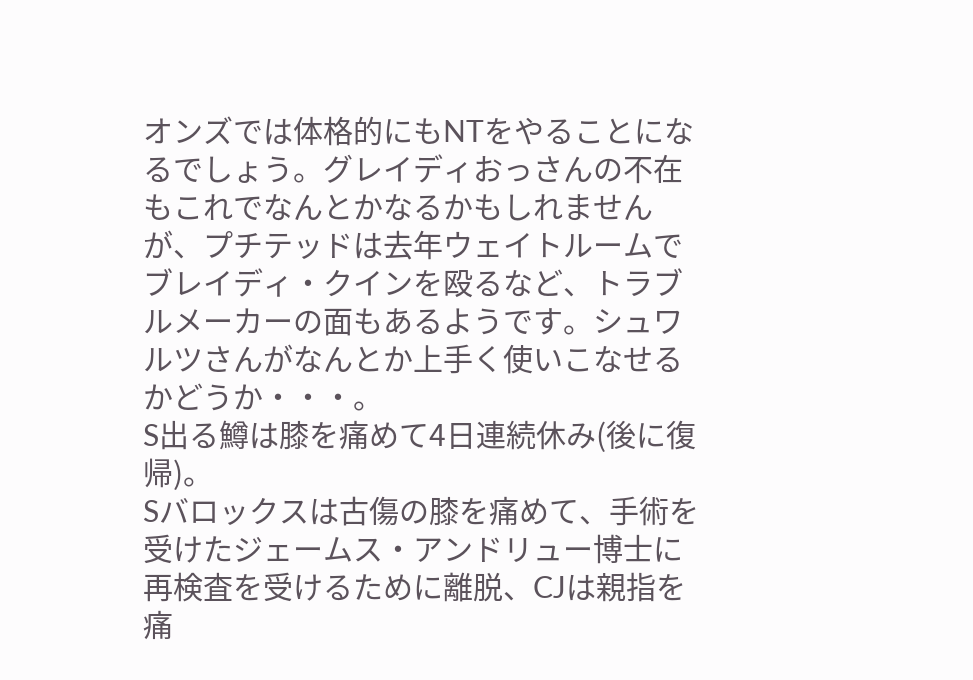オンズでは体格的にもNTをやることになるでしょう。グレイディおっさんの不在もこれでなんとかなるかもしれませんが、プチテッドは去年ウェイトルームでブレイディ・クインを殴るなど、トラブルメーカーの面もあるようです。シュワルツさんがなんとか上手く使いこなせるかどうか・・・。
S出る鱒は膝を痛めて4日連続休み(後に復帰)。
Sバロックスは古傷の膝を痛めて、手術を受けたジェームス・アンドリュー博士に再検査を受けるために離脱、CJは親指を痛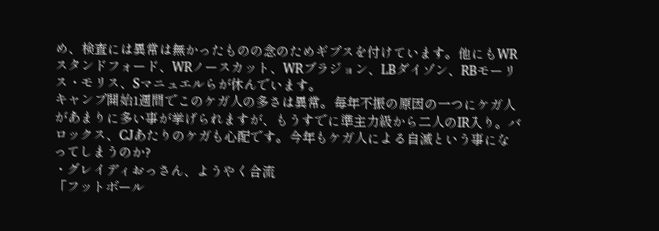め、検査には異常は無かったものの念のためギプスを付けています。他にもWRスタンドフォード、WRノースカット、WRブラジョン、LBダイゾン、RBモーリス・モリス、Sマニュエルらが休んでいます。
キャンプ開始1週間でこのケガ人の多さは異常。毎年不振の原因の一つにケガ人があまりに多い事が挙げられますが、もうすでに準主力級から二人のIR入り。バロックス、CJあたりのケガも心配です。今年もケガ人による自滅という事になってしまうのか?
・グレイディおっさん、ようやく合流
「フットボール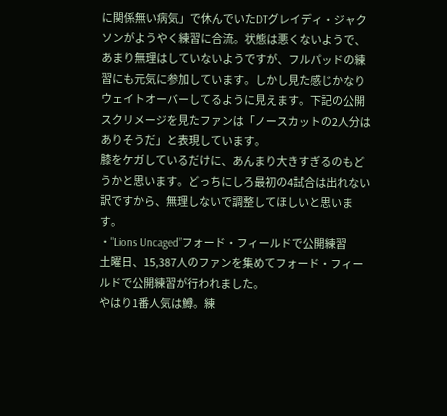に関係無い病気」で休んでいたDTグレイディ・ジャクソンがようやく練習に合流。状態は悪くないようで、あまり無理はしていないようですが、フルパッドの練習にも元気に参加しています。しかし見た感じかなりウェイトオーバーしてるように見えます。下記の公開スクリメージを見たファンは「ノースカットの2人分はありそうだ」と表現しています。
膝をケガしているだけに、あんまり大きすぎるのもどうかと思います。どっちにしろ最初の4試合は出れない訳ですから、無理しないで調整してほしいと思います。
・"Lions Uncaged”フォード・フィールドで公開練習
土曜日、15,387人のファンを集めてフォード・フィールドで公開練習が行われました。
やはり1番人気は鱒。練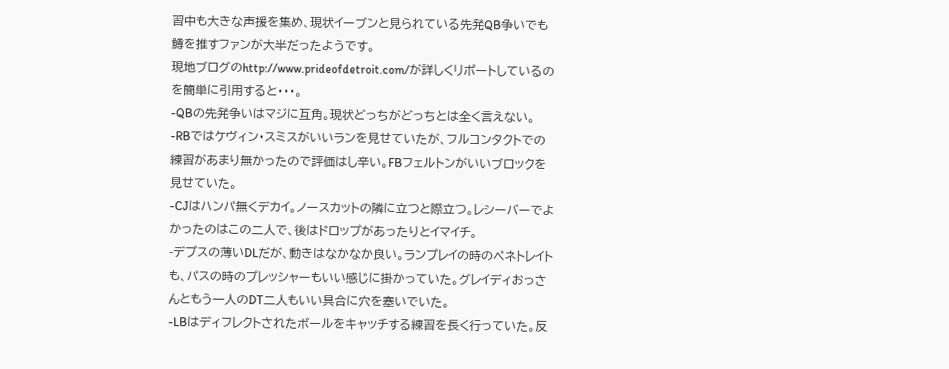習中も大きな声援を集め、現状イーブンと見られている先発QB争いでも鱒を推すファンが大半だったようです。
現地ブログのhttp://www.prideofdetroit.com/が詳しくリポートしているのを簡単に引用すると・・・。
-QBの先発争いはマジに互角。現状どっちがどっちとは全く言えない。
-RBではケヴィン・スミスがいいランを見せていたが、フルコンタクトでの練習があまり無かったので評価はし辛い。FBフェルトンがいいブロックを見せていた。
-CJはハンパ無くデカイ。ノースカットの隣に立つと際立つ。レシーバーでよかったのはこの二人で、後はドロップがあったりとイマイチ。
-デプスの薄いDLだが、動きはなかなか良い。ランプレイの時のペネトレイトも、パスの時のプレッシャーもいい感じに掛かっていた。グレイディおっさんともう一人のDT二人もいい具合に穴を塞いでいた。
-LBはディフレクトされたボールをキャッチする練習を長く行っていた。反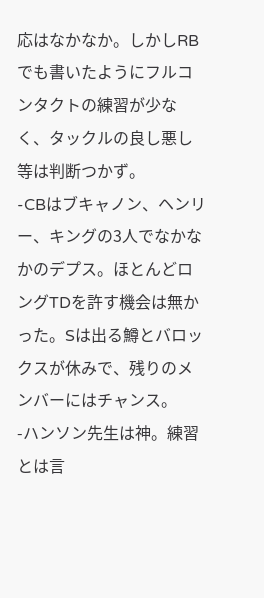応はなかなか。しかしRBでも書いたようにフルコンタクトの練習が少なく、タックルの良し悪し等は判断つかず。
-CBはブキャノン、ヘンリー、キングの3人でなかなかのデプス。ほとんどロングTDを許す機会は無かった。Sは出る鱒とバロックスが休みで、残りのメンバーにはチャンス。
-ハンソン先生は神。練習とは言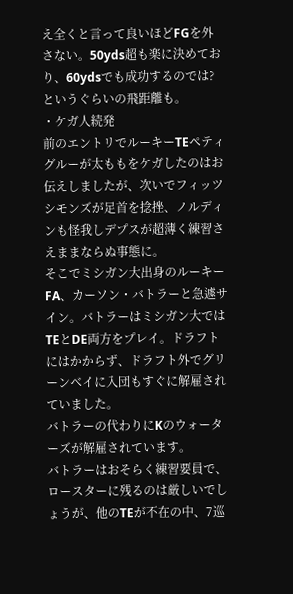え全くと言って良いほどFGを外さない。50yds超も楽に決めており、60ydsでも成功するのでは?というぐらいの飛距離も。
・ケガ人続発
前のエントリでルーキーTEペティグルーが太ももをケガしたのはお伝えしましたが、次いでフィッツシモンズが足首を捻挫、ノルディンも怪我しデプスが超薄く練習さえままならぬ事態に。
そこでミシガン大出身のルーキーFA、カーソン・バトラーと急遽サイン。バトラーはミシガン大ではTEとDE両方をプレイ。ドラフトにはかからず、ドラフト外でグリーンベイに入団もすぐに解雇されていました。
バトラーの代わりにKのウォーターズが解雇されています。
バトラーはおそらく練習要員で、ロースターに残るのは厳しいでしょうが、他のTEが不在の中、7巡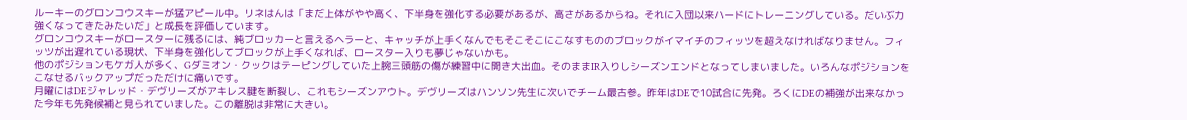ルーキーのグロンコウスキーが猛アピール中。リネはんは「まだ上体がやや高く、下半身を強化する必要があるが、高さがあるからね。それに入団以来ハードにトレーニングしている。だいぶ力強くなってきたみたいだ」と成長を評価しています。
グロンコウスキーがロースターに残るには、純ブロッカーと言えるヘラーと、キャッチが上手くなんでもそこそこにこなすもののブロックがイマイチのフィッツを超えなければなりません。フィッツが出遅れている現状、下半身を強化してブロックが上手くなれば、ロースター入りも夢じゃないかも。
他のポジションもケガ人が多く、Gダミオン・クックはテーピングしていた上腕三頭筋の傷が練習中に開き大出血。そのままIR入りしシーズンエンドとなってしまいました。いろんなポジションをこなせるバックアップだっただけに痛いです。
月曜にはDEジャレッド・デヴリーズがアキレス腱を断裂し、これもシーズンアウト。デヴリーズはハンソン先生に次いでチーム最古参。昨年はDEで10試合に先発。ろくにDEの補強が出来なかった今年も先発候補と見られていました。この離脱は非常に大きい。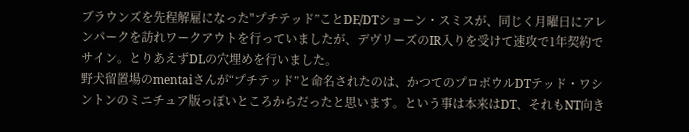ブラウンズを先程解雇になった"プチテッド”ことDE/DTショーン・スミスが、同じく月曜日にアレンパークを訪れワークアウトを行っていましたが、デヴリーズのIR入りを受けて速攻で1年契約でサイン。とりあえずDLの穴埋めを行いました。
野犬留置場のmentaiさんが“プチテッド”と命名されたのは、かつてのプロボウルDTテッド・ワシントンのミニチュア版っぽいところからだったと思います。という事は本来はDT、それもNT向き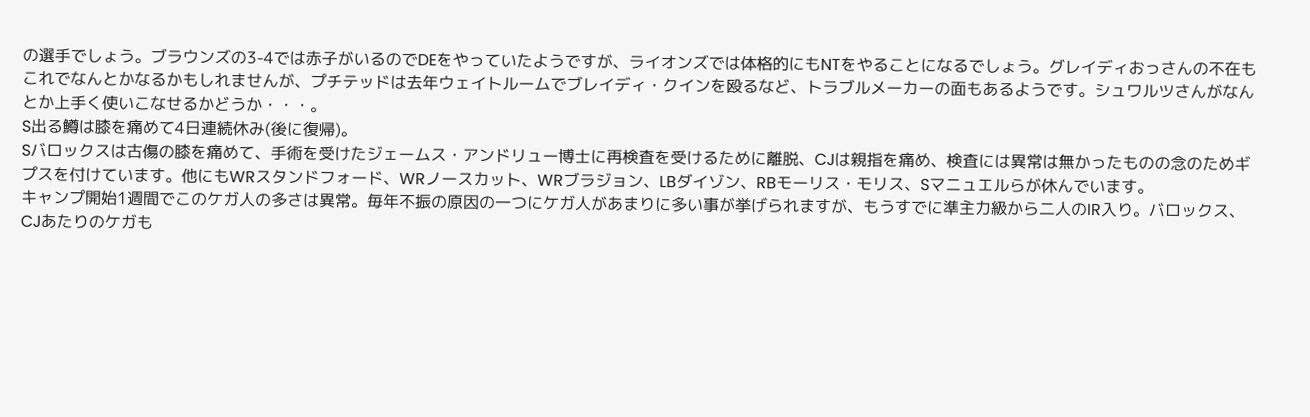の選手でしょう。ブラウンズの3-4では赤子がいるのでDEをやっていたようですが、ライオンズでは体格的にもNTをやることになるでしょう。グレイディおっさんの不在もこれでなんとかなるかもしれませんが、プチテッドは去年ウェイトルームでブレイディ・クインを殴るなど、トラブルメーカーの面もあるようです。シュワルツさんがなんとか上手く使いこなせるかどうか・・・。
S出る鱒は膝を痛めて4日連続休み(後に復帰)。
Sバロックスは古傷の膝を痛めて、手術を受けたジェームス・アンドリュー博士に再検査を受けるために離脱、CJは親指を痛め、検査には異常は無かったものの念のためギプスを付けています。他にもWRスタンドフォード、WRノースカット、WRブラジョン、LBダイゾン、RBモーリス・モリス、Sマニュエルらが休んでいます。
キャンプ開始1週間でこのケガ人の多さは異常。毎年不振の原因の一つにケガ人があまりに多い事が挙げられますが、もうすでに準主力級から二人のIR入り。バロックス、CJあたりのケガも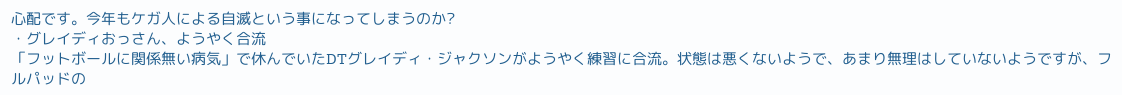心配です。今年もケガ人による自滅という事になってしまうのか?
・グレイディおっさん、ようやく合流
「フットボールに関係無い病気」で休んでいたDTグレイディ・ジャクソンがようやく練習に合流。状態は悪くないようで、あまり無理はしていないようですが、フルパッドの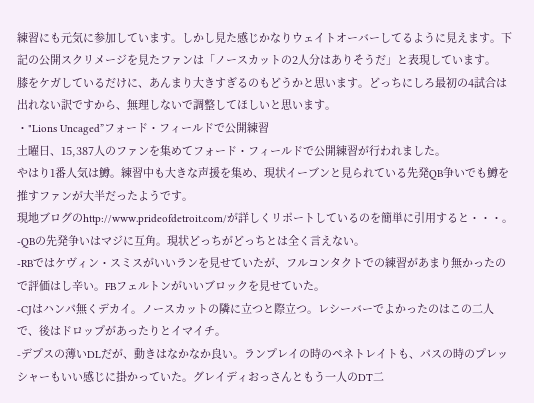練習にも元気に参加しています。しかし見た感じかなりウェイトオーバーしてるように見えます。下記の公開スクリメージを見たファンは「ノースカットの2人分はありそうだ」と表現しています。
膝をケガしているだけに、あんまり大きすぎるのもどうかと思います。どっちにしろ最初の4試合は出れない訳ですから、無理しないで調整してほしいと思います。
・"Lions Uncaged”フォード・フィールドで公開練習
土曜日、15,387人のファンを集めてフォード・フィールドで公開練習が行われました。
やはり1番人気は鱒。練習中も大きな声援を集め、現状イーブンと見られている先発QB争いでも鱒を推すファンが大半だったようです。
現地ブログのhttp://www.prideofdetroit.com/が詳しくリポートしているのを簡単に引用すると・・・。
-QBの先発争いはマジに互角。現状どっちがどっちとは全く言えない。
-RBではケヴィン・スミスがいいランを見せていたが、フルコンタクトでの練習があまり無かったので評価はし辛い。FBフェルトンがいいブロックを見せていた。
-CJはハンパ無くデカイ。ノースカットの隣に立つと際立つ。レシーバーでよかったのはこの二人で、後はドロップがあったりとイマイチ。
-デプスの薄いDLだが、動きはなかなか良い。ランプレイの時のペネトレイトも、パスの時のプレッシャーもいい感じに掛かっていた。グレイディおっさんともう一人のDT二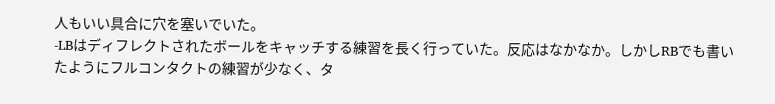人もいい具合に穴を塞いでいた。
-LBはディフレクトされたボールをキャッチする練習を長く行っていた。反応はなかなか。しかしRBでも書いたようにフルコンタクトの練習が少なく、タ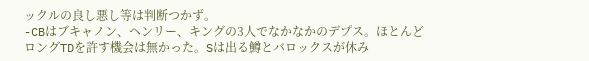ックルの良し悪し等は判断つかず。
-CBはブキャノン、ヘンリー、キングの3人でなかなかのデプス。ほとんどロングTDを許す機会は無かった。Sは出る鱒とバロックスが休み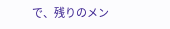で、残りのメン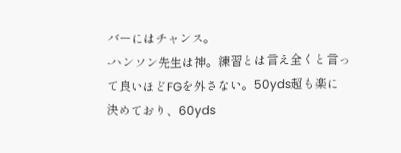バーにはチャンス。
-ハンソン先生は神。練習とは言え全くと言って良いほどFGを外さない。50yds超も楽に決めており、60yds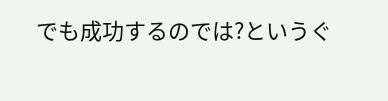でも成功するのでは?というぐ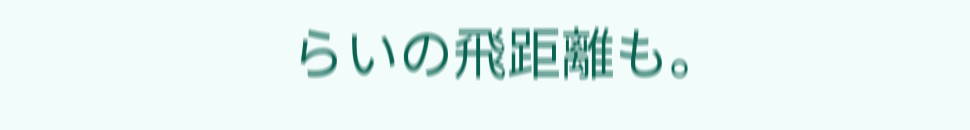らいの飛距離も。